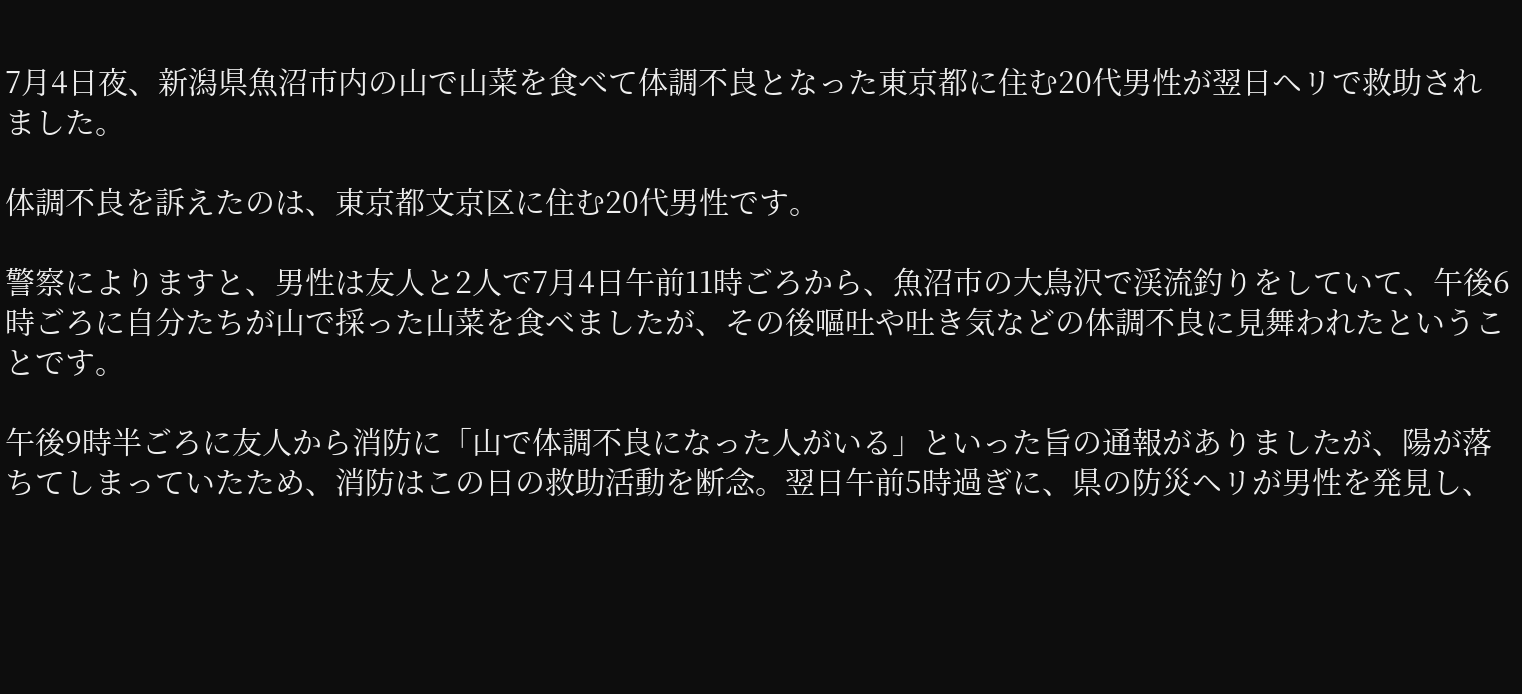7月4日夜、新潟県魚沼市内の山で山菜を食べて体調不良となった東京都に住む20代男性が翌日ヘリで救助されました。

体調不良を訴えたのは、東京都文京区に住む20代男性です。

警察によりますと、男性は友人と2人で7月4日午前11時ごろから、魚沼市の大鳥沢で渓流釣りをしていて、午後6時ごろに自分たちが山で採った山菜を食べましたが、その後嘔吐や吐き気などの体調不良に見舞われたということです。

午後9時半ごろに友人から消防に「山で体調不良になった人がいる」といった旨の通報がありましたが、陽が落ちてしまっていたため、消防はこの日の救助活動を断念。翌日午前5時過ぎに、県の防災ヘリが男性を発見し、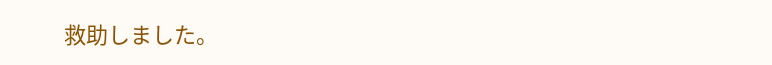救助しました。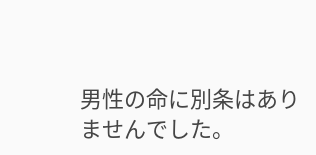男性の命に別条はありませんでした。